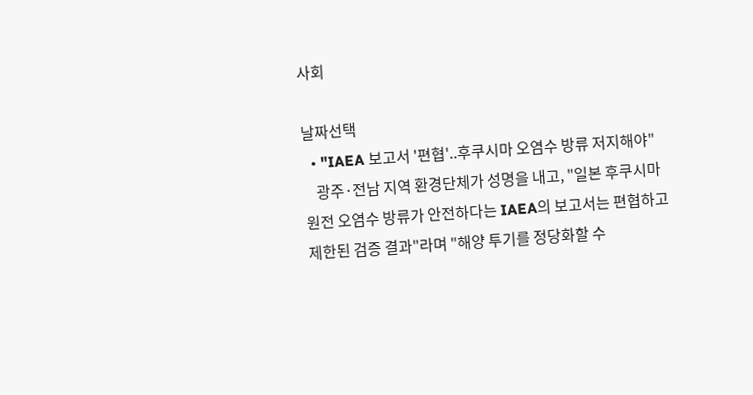사회

날짜선택
  • "IAEA 보고서 '편협'..후쿠시마 오염수 방류 저지해야"
    광주·전남 지역 환경단체가 성명을 내고, "일본 후쿠시마 원전 오염수 방류가 안전하다는 IAEA의 보고서는 편협하고 제한된 검증 결과"라며 "해양 투기를 정당화할 수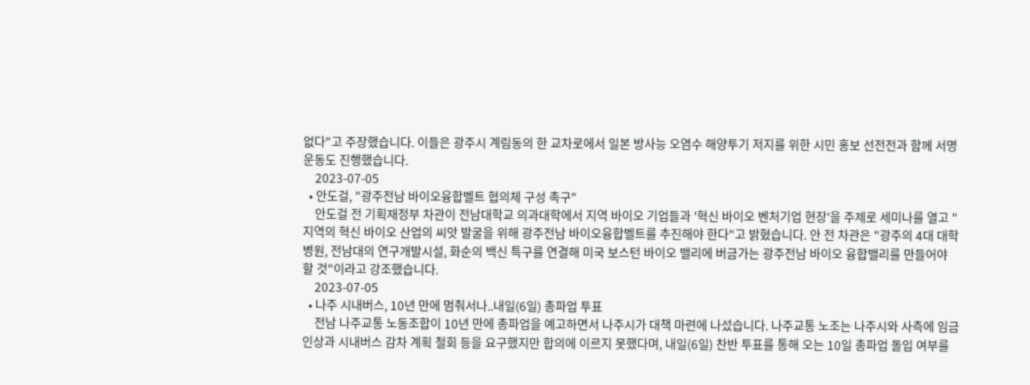없다"고 주장했습니다. 이들은 광주시 계림동의 한 교차로에서 일본 방사능 오염수 해양투기 저지를 위한 시민 홍보 선전전과 함께 서명 운동도 진행했습니다.
    2023-07-05
  • 안도걸, "광주전남 바이오융합벨트 협의체 구성 촉구"
    안도걸 전 기획재정부 차관이 전남대학교 의과대학에서 지역 바이오 기업들과 '혁신 바이오 벤처기업 현장'을 주제로 세미나를 열고 "지역의 혁신 바이오 산업의 씨앗 발굴을 위해 광주전남 바이오융합벨트를 추진해야 한다"고 밝혔습니다. 안 전 차관은 "광주의 4대 대학병원, 전남대의 연구개발시설, 화순의 백신 특구를 연결해 미국 보스턴 바이오 밸리에 버금가는 광주전남 바이오 융합밸리를 만들어야 할 것"이라고 강조했습니다.
    2023-07-05
  • 나주 시내버스, 10년 만에 멈춰서나..내일(6일) 총파업 투표
    전남 나주교통 노동조합이 10년 만에 총파업을 예고하면서 나주시가 대책 마련에 나섰습니다. 나주교통 노조는 나주시와 사측에 임금 인상과 시내버스 감차 계획 철회 등을 요구했지만 합의에 이르지 못했다며, 내일(6일) 찬반 투표를 통해 오는 10일 총파업 돌입 여부를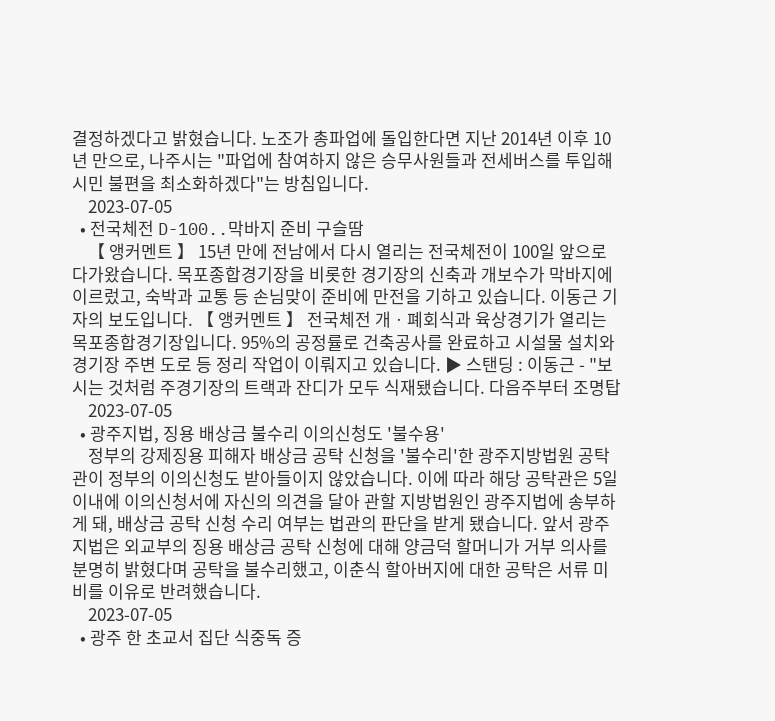결정하겠다고 밝혔습니다. 노조가 총파업에 돌입한다면 지난 2014년 이후 10년 만으로, 나주시는 "파업에 참여하지 않은 승무사원들과 전세버스를 투입해 시민 불편을 최소화하겠다"는 방침입니다.
    2023-07-05
  • 전국체전 D-100..막바지 준비 구슬땀
    【 앵커멘트 】 15년 만에 전남에서 다시 열리는 전국체전이 100일 앞으로 다가왔습니다. 목포종합경기장을 비롯한 경기장의 신축과 개보수가 막바지에 이르렀고, 숙박과 교통 등 손님맞이 준비에 만전을 기하고 있습니다. 이동근 기자의 보도입니다. 【 앵커멘트 】 전국체전 개ㆍ폐회식과 육상경기가 열리는 목포종합경기장입니다. 95%의 공정률로 건축공사를 완료하고 시설물 설치와 경기장 주변 도로 등 정리 작업이 이뤄지고 있습니다. ▶ 스탠딩 : 이동근 - "보시는 것처럼 주경기장의 트랙과 잔디가 모두 식재됐습니다. 다음주부터 조명탑
    2023-07-05
  • 광주지법, 징용 배상금 불수리 이의신청도 '불수용'
    정부의 강제징용 피해자 배상금 공탁 신청을 '불수리'한 광주지방법원 공탁관이 정부의 이의신청도 받아들이지 않았습니다. 이에 따라 해당 공탁관은 5일 이내에 이의신청서에 자신의 의견을 달아 관할 지방법원인 광주지법에 송부하게 돼, 배상금 공탁 신청 수리 여부는 법관의 판단을 받게 됐습니다. 앞서 광주지법은 외교부의 징용 배상금 공탁 신청에 대해 양금덕 할머니가 거부 의사를 분명히 밝혔다며 공탁을 불수리했고, 이춘식 할아버지에 대한 공탁은 서류 미비를 이유로 반려했습니다.
    2023-07-05
  • 광주 한 초교서 집단 식중독 증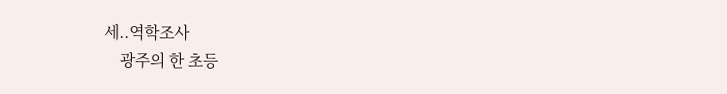세..역학조사
    광주의 한 초등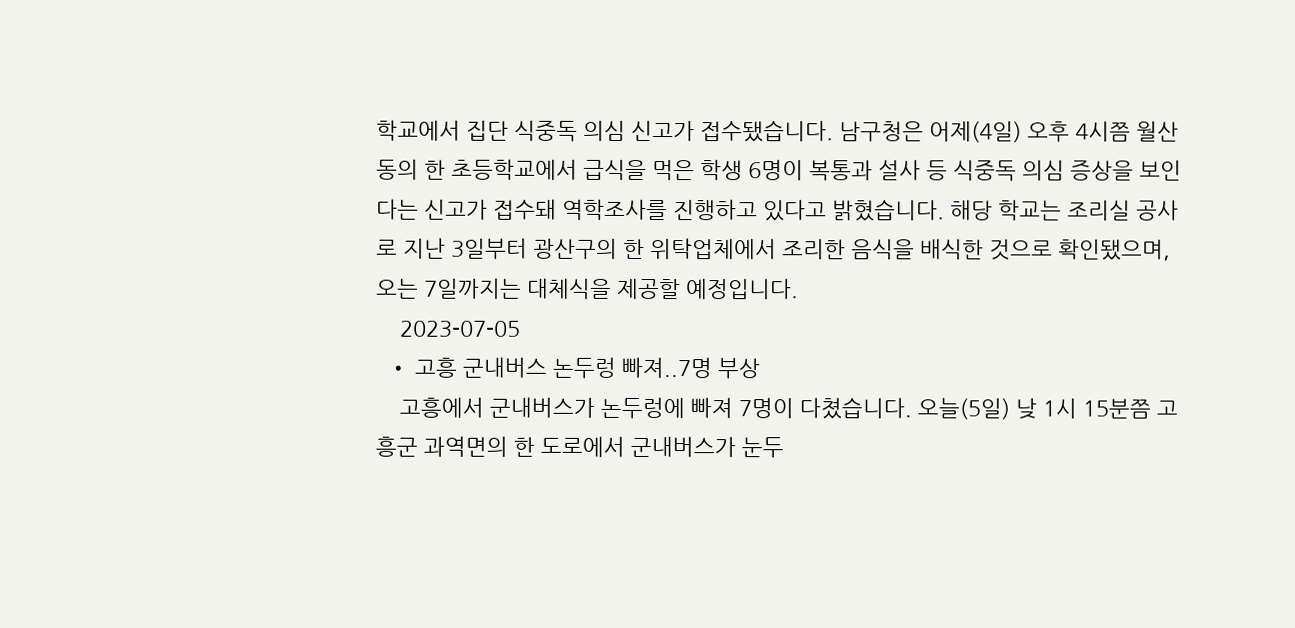학교에서 집단 식중독 의심 신고가 접수됐습니다. 남구청은 어제(4일) 오후 4시쯤 월산동의 한 초등학교에서 급식을 먹은 학생 6명이 복통과 설사 등 식중독 의심 증상을 보인다는 신고가 접수돼 역학조사를 진행하고 있다고 밝혔습니다. 해당 학교는 조리실 공사로 지난 3일부터 광산구의 한 위탁업체에서 조리한 음식을 배식한 것으로 확인됐으며, 오는 7일까지는 대체식을 제공할 예정입니다.
    2023-07-05
  • 고흥 군내버스 논두렁 빠져..7명 부상
    고흥에서 군내버스가 논두렁에 빠져 7명이 다쳤습니다. 오늘(5일) 낮 1시 15분쯤 고흥군 과역면의 한 도로에서 군내버스가 눈두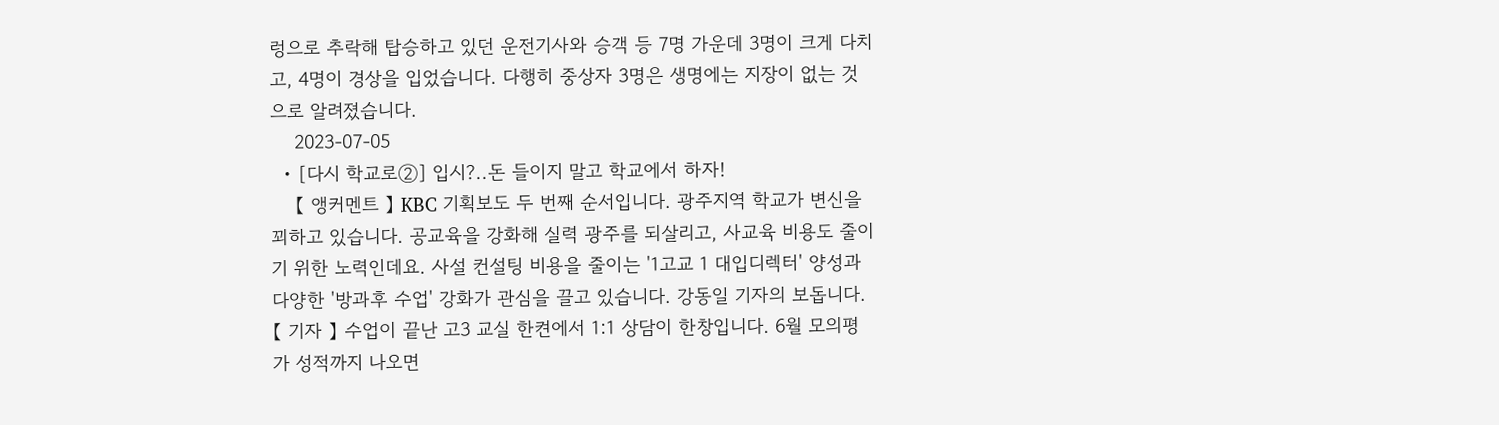렁으로 추락해 탑승하고 있던 운전기사와 승객 등 7명 가운데 3명이 크게 다치고, 4명이 경상을 입었습니다. 다행히 중상자 3명은 생명에는 지장이 없는 것으로 알려졌습니다.
    2023-07-05
  • [다시 학교로②] 입시?..돈 들이지 말고 학교에서 하자!
    【 앵커멘트 】 KBC 기획보도 두 번째 순서입니다. 광주지역 학교가 변신을 꾀하고 있습니다. 공교육을 강화해 실력 광주를 되살리고, 사교육 비용도 줄이기 위한 노력인데요. 사설 컨설팅 비용을 줄이는 '1고교 1 대입디렉터' 양성과 다양한 '방과후 수업' 강화가 관심을 끌고 있습니다. 강동일 기자의 보돕니다. 【 기자 】 수업이 끝난 고3 교실 한켠에서 1:1 상담이 한창입니다. 6월 모의평가 성적까지 나오면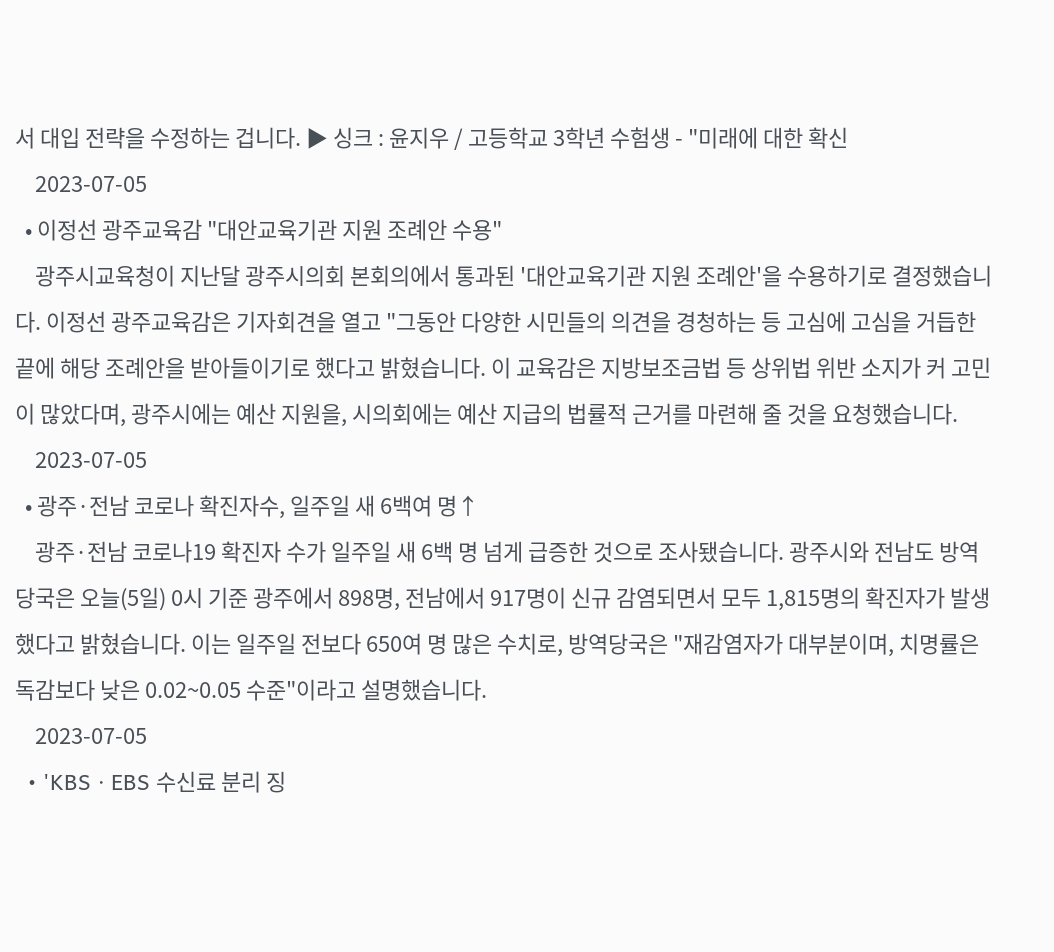서 대입 전략을 수정하는 겁니다. ▶ 싱크 : 윤지우 / 고등학교 3학년 수험생 - "미래에 대한 확신
    2023-07-05
  • 이정선 광주교육감 "대안교육기관 지원 조례안 수용"
    광주시교육청이 지난달 광주시의회 본회의에서 통과된 '대안교육기관 지원 조례안'을 수용하기로 결정했습니다. 이정선 광주교육감은 기자회견을 열고 "그동안 다양한 시민들의 의견을 경청하는 등 고심에 고심을 거듭한 끝에 해당 조례안을 받아들이기로 했다고 밝혔습니다. 이 교육감은 지방보조금법 등 상위법 위반 소지가 커 고민이 많았다며, 광주시에는 예산 지원을, 시의회에는 예산 지급의 법률적 근거를 마련해 줄 것을 요청했습니다.
    2023-07-05
  • 광주·전남 코로나 확진자수, 일주일 새 6백여 명↑
    광주·전남 코로나19 확진자 수가 일주일 새 6백 명 넘게 급증한 것으로 조사됐습니다. 광주시와 전남도 방역당국은 오늘(5일) 0시 기준 광주에서 898명, 전남에서 917명이 신규 감염되면서 모두 1,815명의 확진자가 발생했다고 밝혔습니다. 이는 일주일 전보다 650여 명 많은 수치로, 방역당국은 "재감염자가 대부분이며, 치명률은 독감보다 낮은 0.02~0.05 수준"이라고 설명했습니다.
    2023-07-05
  • 'KBSㆍEBS 수신료 분리 징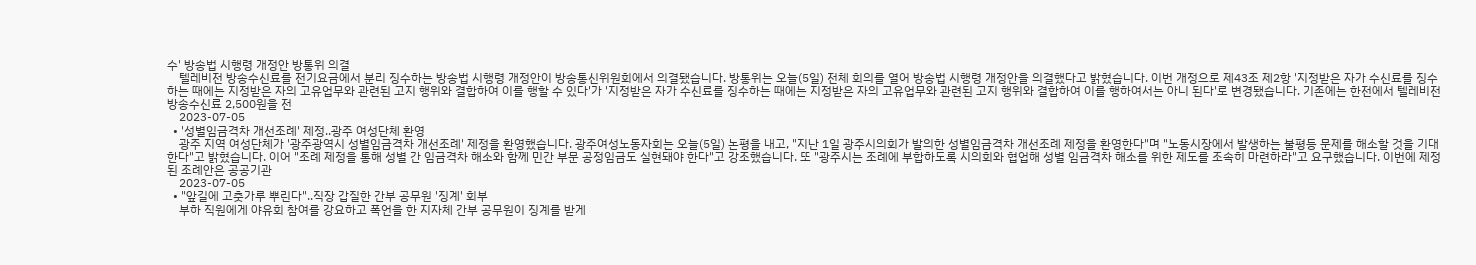수' 방송법 시행령 개정안 방통위 의결
    텔레비전 방송수신료를 전기요금에서 분리 징수하는 방송법 시행령 개정안이 방송통신위원회에서 의결됐습니다. 방통위는 오늘(5일) 전체 회의를 열어 방송법 시행령 개정안을 의결했다고 밝혔습니다. 이번 개정으로 제43조 제2항 '지정받은 자가 수신료를 징수하는 때에는 지정받은 자의 고유업무와 관련된 고지 행위와 결합하여 이를 행할 수 있다'가 '지정받은 자가 수신료를 징수하는 때에는 지정받은 자의 고유업무와 관련된 고지 행위와 결합하여 이를 행하여서는 아니 된다'로 변경됐습니다. 기존에는 한전에서 텔레비전 방송수신료 2,500원을 전
    2023-07-05
  • '성별임금격차 개선조례' 제정..광주 여성단체 환영
    광주 지역 여성단체가 '광주광역시 성별임금격차 개선조례' 제정을 환영했습니다. 광주여성노동자회는 오늘(5일) 논평을 내고, "지난 1일 광주시의회가 발의한 성별임금격차 개선조례 제정을 환영한다"며 "노동시장에서 발생하는 불평등 문제를 해소할 것을 기대한다"고 밝혔습니다. 이어 "조례 제정을 통해 성별 간 임금격차 해소와 함께 민간 부문 공정임금도 실현돼야 한다"고 강조했습니다. 또 "광주시는 조례에 부합하도록 시의회와 협업해 성별 임금격차 해소를 위한 제도를 조속히 마련하라"고 요구했습니다. 이번에 제정된 조례안은 공공기관
    2023-07-05
  • "앞길에 고춧가루 뿌린다"..직장 갑질한 간부 공무원 '징계' 회부
    부하 직원에게 야유회 참여를 강요하고 폭언을 한 지자체 간부 공무원이 징계를 받게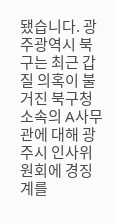됐습니다. 광주광역시 북구는 최근 갑질 의혹이 불거진 북구청 소속의 A사무관에 대해 광주시 인사위원회에 경징계를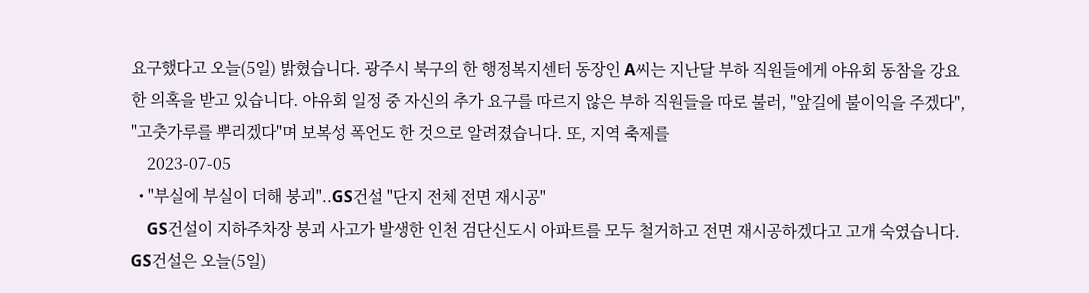요구했다고 오늘(5일) 밝혔습니다. 광주시 북구의 한 행정복지센터 동장인 A씨는 지난달 부하 직원들에게 야유회 동참을 강요한 의혹을 받고 있습니다. 야유회 일정 중 자신의 추가 요구를 따르지 않은 부하 직원들을 따로 불러, "앞길에 불이익을 주겠다", "고춧가루를 뿌리겠다"며 보복성 폭언도 한 것으로 알려졌습니다. 또, 지역 축제를
    2023-07-05
  • "부실에 부실이 더해 붕괴"..GS건설 "단지 전체 전면 재시공"
    GS건설이 지하주차장 붕괴 사고가 발생한 인천 검단신도시 아파트를 모두 철거하고 전면 재시공하겠다고 고개 숙였습니다. GS건설은 오늘(5일)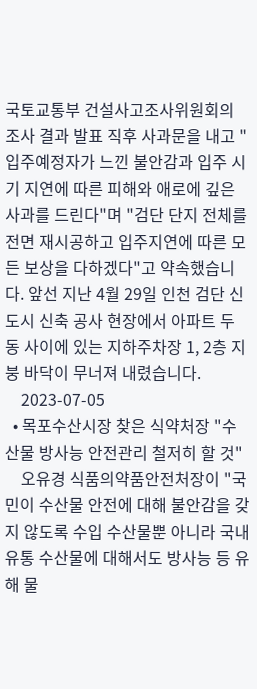국토교통부 건설사고조사위원회의 조사 결과 발표 직후 사과문을 내고 "입주예정자가 느낀 불안감과 입주 시기 지연에 따른 피해와 애로에 깊은 사과를 드린다"며 "검단 단지 전체를 전면 재시공하고 입주지연에 따른 모든 보상을 다하겠다"고 약속했습니다. 앞선 지난 4월 29일 인천 검단 신도시 신축 공사 현장에서 아파트 두 동 사이에 있는 지하주차장 1, 2층 지붕 바닥이 무너져 내렸습니다.
    2023-07-05
  • 목포수산시장 찾은 식약처장 "수산물 방사능 안전관리 철저히 할 것"
    오유경 식품의약품안전처장이 "국민이 수산물 안전에 대해 불안감을 갖지 않도록 수입 수산물뿐 아니라 국내 유통 수산물에 대해서도 방사능 등 유해 물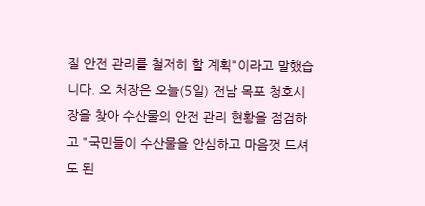질 안전 관리를 철저히 할 계획"이라고 말했습니다. 오 처장은 오늘(5일) 전남 목포 청호시장을 찾아 수산물의 안전 관리 현황을 점검하고 "국민들이 수산물을 안심하고 마음껏 드셔도 된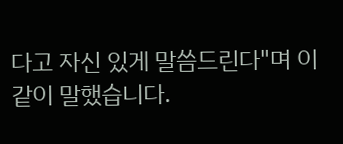다고 자신 있게 말씀드린다"며 이같이 말했습니다.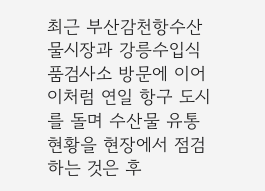최근 부산감천항수산물시장과 강릉수입식품검사소 방문에 이어 이처럼 연일 항구 도시를 돌며 수산물 유통 현황을 현장에서 점검하는 것은 후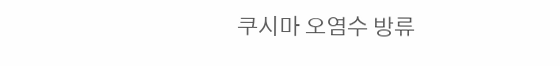쿠시마 오염수 방류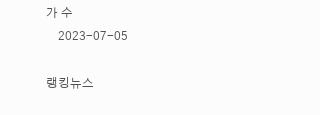가 수
    2023-07-05

랭킹뉴스